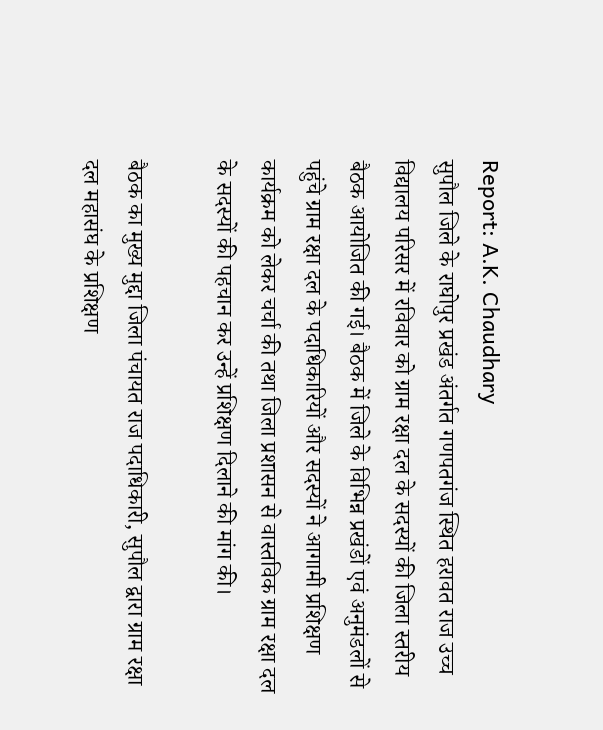Report: A.K. Chaudhary
सुपौल जिले के राघोपुर प्रखंड अंतर्गत गणपतगंज स्थित हरावत राज उच्च विद्यालय परिसर में रविवार को ग्राम रक्षा दल के सदस्यों की जिला स्तरीय बैठक आयोजित की गई। बैठक में जिले के विभिन्न प्रखंडों एवं अनुमंडलों से पहुंचे ग्राम रक्षा दल के पदाधिकारियों और सदस्यों ने आगामी प्रशिक्षण कार्यक्रम को लेकर चर्चा की तथा जिला प्रशासन से वास्तविक ग्राम रक्षा दल के सदस्यों की पहचान कर उन्हें प्रशिक्षण दिलाने की मांग की।

बैठक का मुख्य मुद्दा जिला पंचायत राज पदाधिकारी, सुपौल द्वारा ग्राम रक्षा दल महासंघ के प्रशिक्षण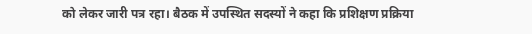को लेकर जारी पत्र रहा। बैठक में उपस्थित सदस्यों ने कहा कि प्रशिक्षण प्रक्रिया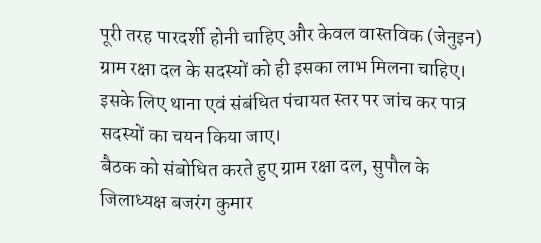पूरी तरह पारदर्शी होनी चाहिए और केवल वास्तविक (जेनुइन) ग्राम रक्षा दल के सदस्यों को ही इसका लाभ मिलना चाहिए। इसके लिए थाना एवं संबंधित पंचायत स्तर पर जांच कर पात्र सदस्यों का चयन किया जाए।
बैठक को संबोधित करते हुए ग्राम रक्षा दल, सुपौल के जिलाध्यक्ष बजरंग कुमार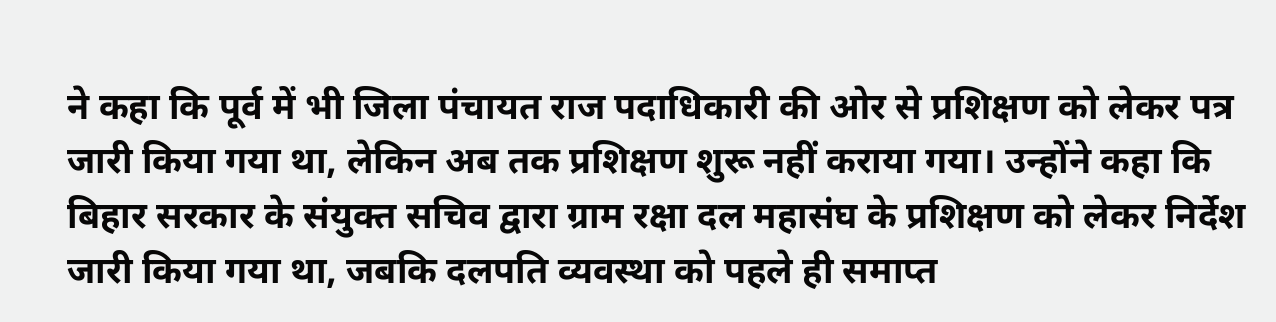ने कहा कि पूर्व में भी जिला पंचायत राज पदाधिकारी की ओर से प्रशिक्षण को लेकर पत्र जारी किया गया था, लेकिन अब तक प्रशिक्षण शुरू नहीं कराया गया। उन्होंने कहा कि बिहार सरकार के संयुक्त सचिव द्वारा ग्राम रक्षा दल महासंघ के प्रशिक्षण को लेकर निर्देश जारी किया गया था, जबकि दलपति व्यवस्था को पहले ही समाप्त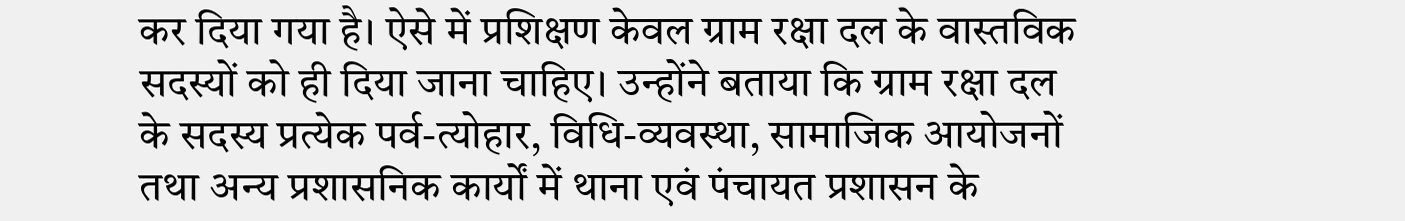कर दिया गया है। ऐसे में प्रशिक्षण केवल ग्राम रक्षा दल के वास्तविक सदस्यों को ही दिया जाना चाहिए। उन्होंने बताया कि ग्राम रक्षा दल के सदस्य प्रत्येक पर्व-त्योहार, विधि-व्यवस्था, सामाजिक आयोजनों तथा अन्य प्रशासनिक कार्यों में थाना एवं पंचायत प्रशासन के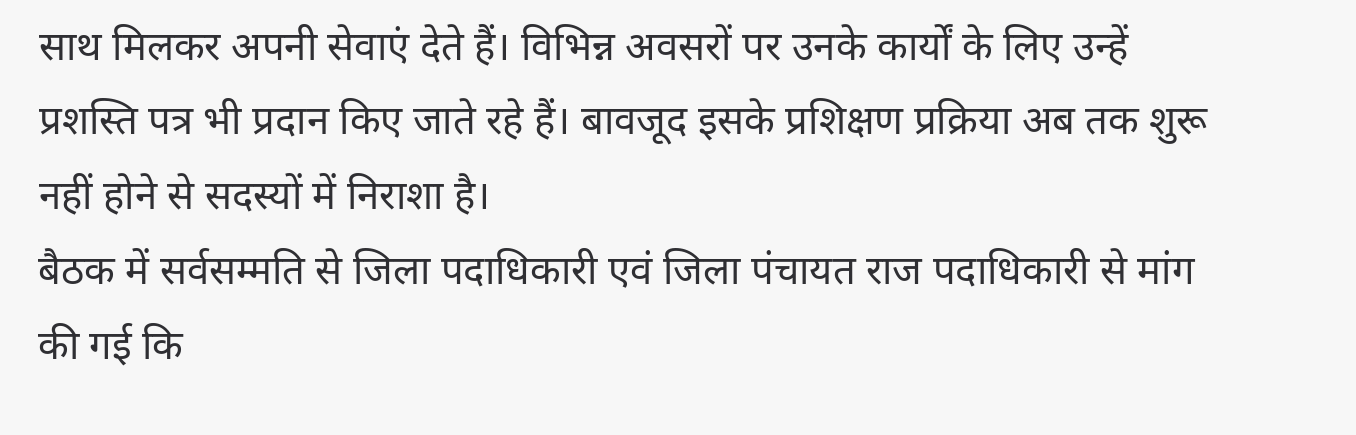साथ मिलकर अपनी सेवाएं देते हैं। विभिन्न अवसरों पर उनके कार्यों के लिए उन्हें प्रशस्ति पत्र भी प्रदान किए जाते रहे हैं। बावजूद इसके प्रशिक्षण प्रक्रिया अब तक शुरू नहीं होने से सदस्यों में निराशा है।
बैठक में सर्वसम्मति से जिला पदाधिकारी एवं जिला पंचायत राज पदाधिकारी से मांग की गई कि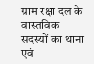ग्राम रक्षा दल के वास्तविक सदस्यों का थाना एवं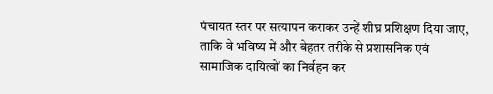पंचायत स्तर पर सत्यापन कराकर उन्हें शीघ्र प्रशिक्षण दिया जाए, ताकि वे भविष्य में और बेहतर तरीके से प्रशासनिक एवं सामाजिक दायित्वों का निर्वहन कर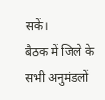सकें।
बैठक में जिले के सभी अनुमंडलों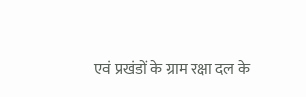एवं प्रखंडों के ग्राम रक्षा दल के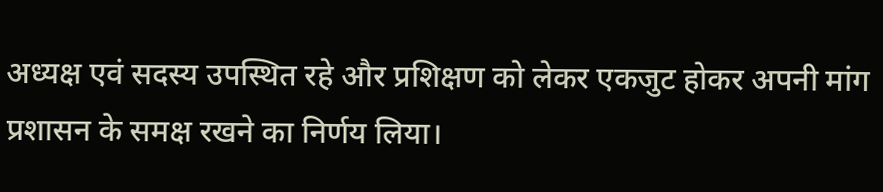अध्यक्ष एवं सदस्य उपस्थित रहे और प्रशिक्षण को लेकर एकजुट होकर अपनी मांग प्रशासन के समक्ष रखने का निर्णय लिया।